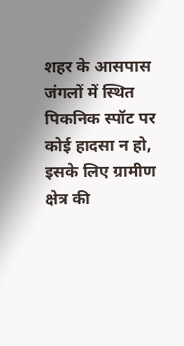शहर के आसपास जंगलों में स्थित पिकनिक स्पॉट पर कोई हादसा न हो, इसके लिए ग्रामीण क्षेत्र की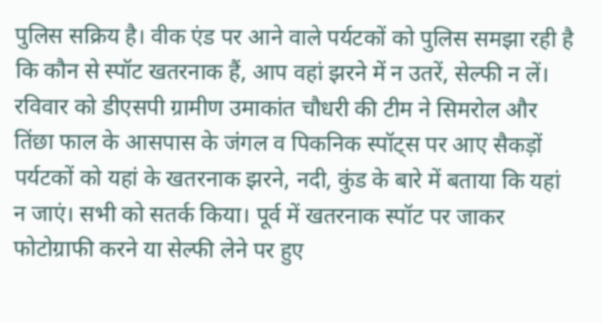पुलिस सक्रिय है। वीक एंड पर आने वाले पर्यटकों को पुलिस समझा रही है कि कौन से स्पॉट खतरनाक हैं, आप वहां झरने में न उतरें, सेल्फी न लें। रविवार को डीएसपी ग्रामीण उमाकांत चौधरी की टीम ने सिमरोल और तिंछा फाल के आसपास के जंगल व पिकनिक स्पॉट्स पर आए सैकड़ों पर्यटकों को यहां के खतरनाक झरने, नदी, कुंड के बारे में बताया कि यहां न जाएं। सभी को सतर्क किया। पूर्व में खतरनाक स्पॉट पर जाकर फोटोग्राफी करने या सेल्फी लेने पर हुए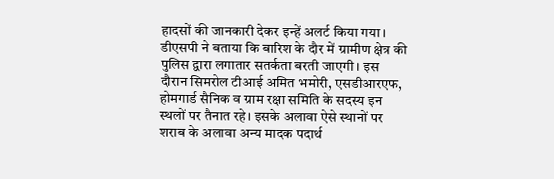हादसों की जानकारी देकर इन्हें अलर्ट किया गया।
डीएसपी ने बताया कि बारिश के दौर में ग्रामीण क्षेत्र की पुलिस द्वारा लगातार सतर्कता बरती जाएगी। इस दौरान सिमरोल टीआई अमित भमोरी, एसडीआरएफ, होमगार्ड सैनिक व ग्राम रक्षा समिति के सदस्य इन स्थलों पर तैनात रहे। इसके अलावा ऐसे स्थानों पर शराब के अलावा अन्य मादक पदार्थ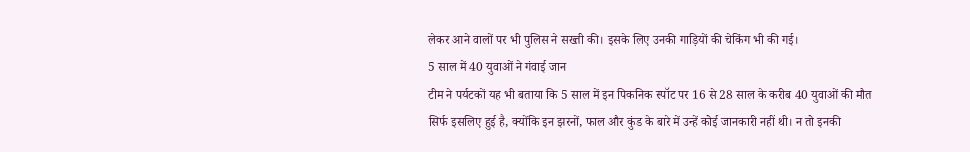लेकर आने वालों पर भी पुलिस ने सख्ती की। इसके लिए उनकी गाड़ियों की चेकिंग भी की गई।
5 साल में 40 युवाओं ने गंवाई जान
टीम ने पर्यटकों यह भी बताया कि 5 साल में इन पिकनिक स्पॉट पर 16 से 28 साल के करीब 40 युवाओं की मौत सिर्फ इसलिए हुई है, क्योंकि इन झरनों, फाल और कुंड के बारे में उन्हें कोई जानकारी नहीं थी। न तो इनकी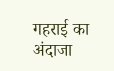गहराई का अंदाजा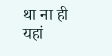था ना ही यहां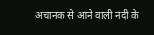अचानक से आने वाली नदी के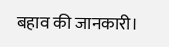बहाव की जानकारी।